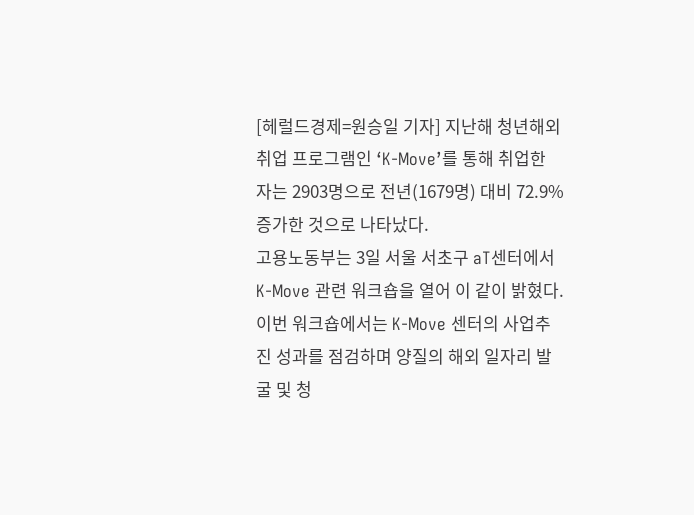[헤럴드경제=원승일 기자] 지난해 청년해외취업 프로그램인 ‘K-Move’를 통해 취업한 자는 2903명으로 전년(1679명) 대비 72.9% 증가한 것으로 나타났다.
고용노동부는 3일 서울 서초구 aT센터에서 K-Move 관련 워크숍을 열어 이 같이 밝혔다. 이번 워크숍에서는 K-Move 센터의 사업추진 성과를 점검하며 양질의 해외 일자리 발굴 및 청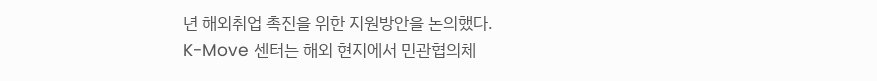년 해외취업 촉진을 위한 지원방안을 논의했다.
K-Move 센터는 해외 현지에서 민관협의체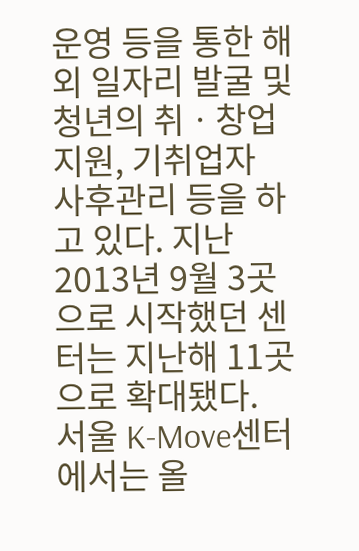운영 등을 통한 해외 일자리 발굴 및 청년의 취ㆍ창업 지원, 기취업자 사후관리 등을 하고 있다. 지난 2013년 9월 3곳으로 시작했던 센터는 지난해 11곳으로 확대됐다. 서울 K-Move센터에서는 올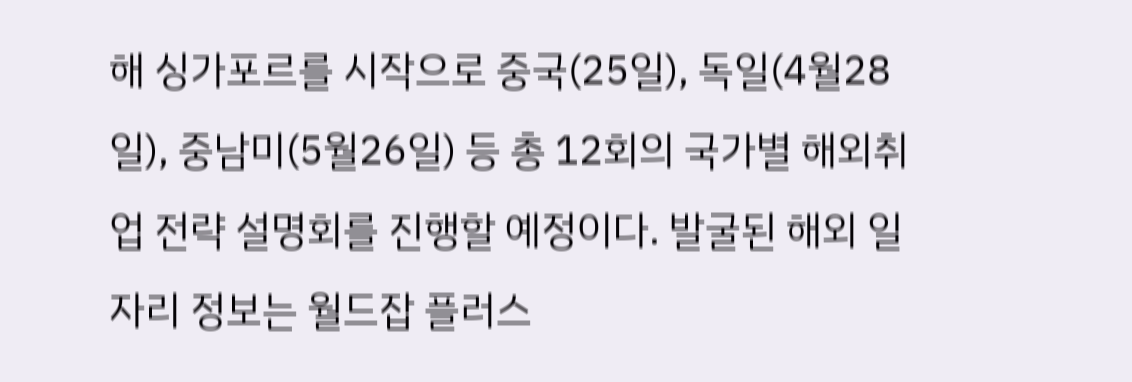해 싱가포르를 시작으로 중국(25일), 독일(4월28일), 중남미(5월26일) 등 총 12회의 국가별 해외취업 전략 설명회를 진행할 예정이다. 발굴된 해외 일자리 정보는 월드잡 플러스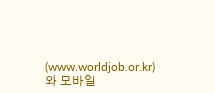(www.worldjob.or.kr)와 모바일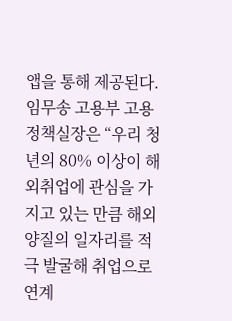앱을 통해 제공된다.
임무송 고용부 고용정책실장은 “우리 청년의 80% 이상이 해외취업에 관심을 가지고 있는 만큼 해외 양질의 일자리를 적극 발굴해 취업으로 연계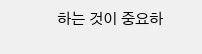하는 것이 중요하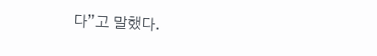다”고 말했다.